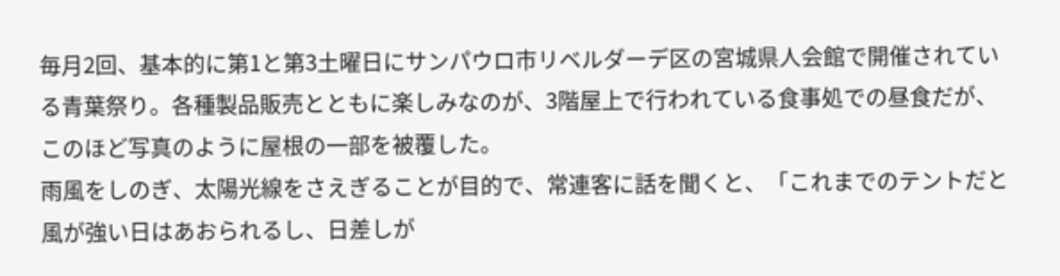毎月2回、基本的に第1と第3土曜日にサンパウロ市リベルダーデ区の宮城県人会館で開催されている青葉祭り。各種製品販売とともに楽しみなのが、3階屋上で行われている食事処での昼食だが、このほど写真のように屋根の一部を被覆した。
雨風をしのぎ、太陽光線をさえぎることが目的で、常連客に話を聞くと、「これまでのテントだと風が強い日はあおられるし、日差しが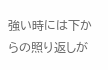強い時には下からの照り返しが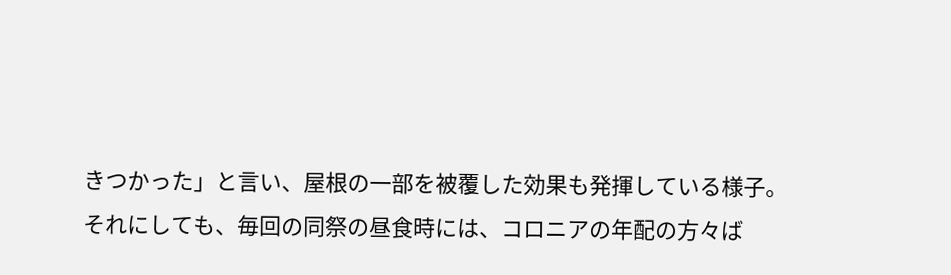きつかった」と言い、屋根の一部を被覆した効果も発揮している様子。
それにしても、毎回の同祭の昼食時には、コロニアの年配の方々ば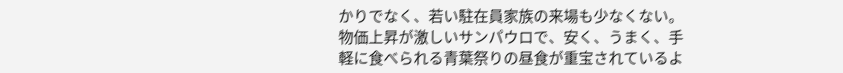かりでなく、若い駐在員家族の来場も少なくない。
物価上昇が激しいサンパウロで、安く、うまく、手軽に食べられる青葉祭りの昼食が重宝されているよ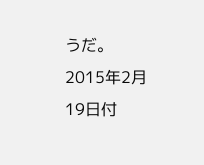うだ。
2015年2月19日付